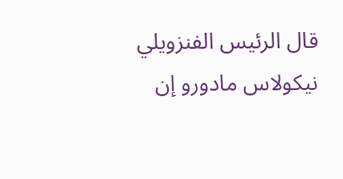قال الرئيس الفنزويلي نيكولاس مادورو إن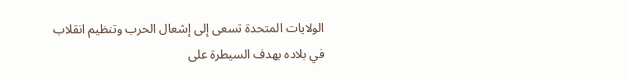الولايات المتحدة تسعى إلى إشعال الحرب وتنظيم انقلاب في بلاده بهدف السيطرة على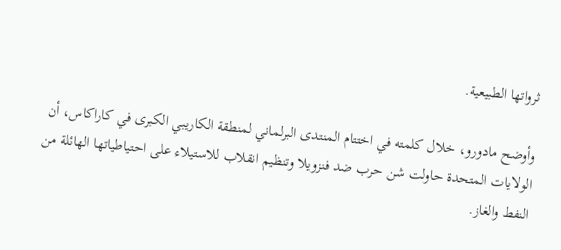ثرواتها الطبيعية.

وأوضح مادورو، خلال كلمته في اختتام المنتدى البرلماني لمنطقة الكاريبي الكبرى في كاراكاس، أن الولايات المتحدة حاولت شن حرب ضد فنزويلا وتنظيم انقلاب للاستيلاء على احتياطياتها الهائلة من النفط والغاز.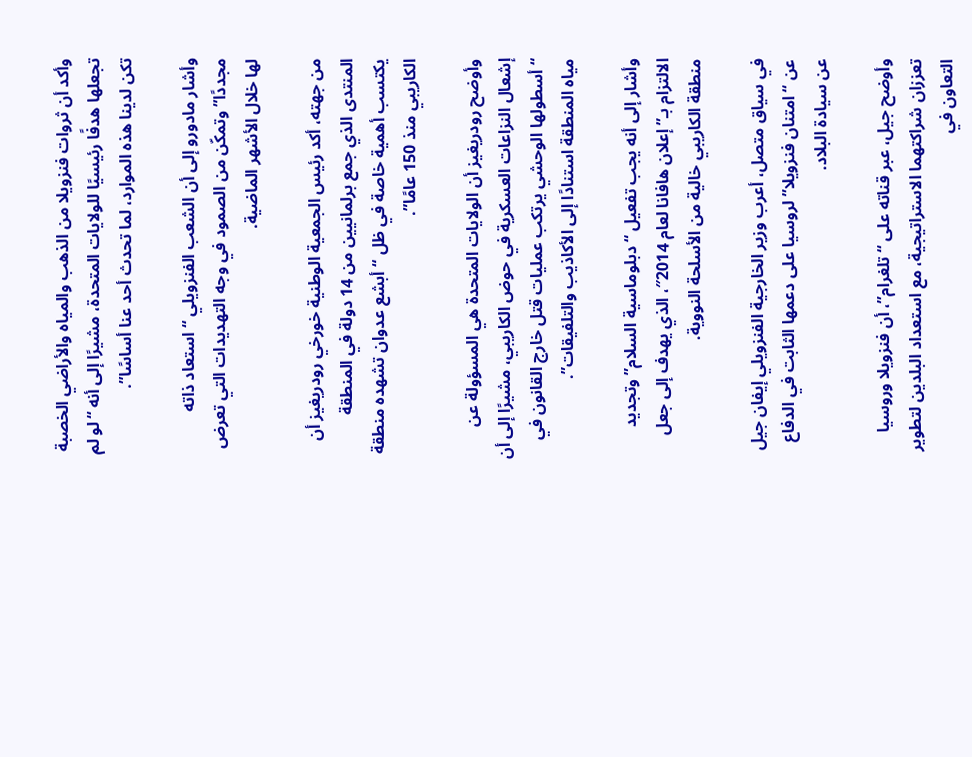وأكد أن ثروات فنزويلا من الذهب والمياه والأراضي الخصبة تجعلها هدفًا رئيسيًا للولايات المتحدة، مشيرًا إلى أنه “لو لم تكن لدينا هذه الموارد، لما تحدث أحد عنا أساسًا”.

وأشار مادورو إلى أن الشعب الفنزويلي “استعاد ذاته مجددًا” وتمكّن من الصمود في وجه التهديدات التي تعرض لها خلال الأشهر الماضية.

من جهته، أكد رئيس الجمعية الوطنية خورخي رودريغيز أن المنتدى الذي جمع برلمانيين من 14 دولة في المنطقة يكتسب أهمية خاصة في ظل “أبشع عدوان تشهده منطقة الكاريبي منذ 150 عامًا”.

وأوضح رودريغيز أن الولايات المتحدة هي المسؤولة عن إشعال النزاعات العسكرية في حوض الكاريبي، مشيرًا إلى أن “أسطولها الوحشي يرتكب عمليات قتل خارج القانون في مياه المنطقة استنادًا إلى الأكاذيب والتلفيقات”.

وأشار إلى أنه يجب تفعيل “دبلوماسية السلام” وتجديد الالتزام بـ”إعلان هافانا لعام 2014″، الذي يهدف إلى جعل منطقة الكاريبي خالية من الأسلحة النووية.

في سياق متصل، أعرب وزير الخارجية الفنزويلي إيفان جيل عن “امتنان فنزويلا” لروسيا على دعمها الثابت في الدفاع عن سيادة البلاد.

وأوضح جيل، عبر قناته على “تلغرام”، أن فنزويلا وروسيا تعززان شراكتهما الاستراتيجية، مع استعداد البلدين لتطوير التعاون في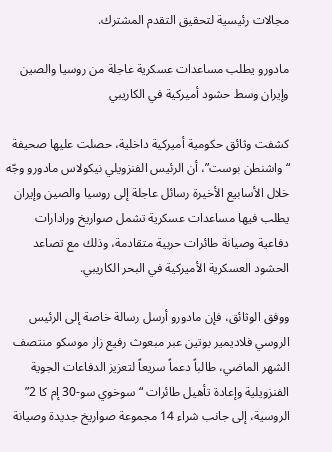مجالات رئيسية لتحقيق التقدم المشترك.

مادورو يطلب مساعدات عسكرية عاجلة من روسيا والصين وإيران وسط حشود أميركية في الكاريبي

كشفت وثائق حكومية أميركية داخلية، حصلت عليها صحيفة “واشنطن بوست”، أن الرئيس الفنزويلي نيكولاس مادورو وجّه خلال الأسابيع الأخيرة رسائل عاجلة إلى روسيا والصين وإيران يطلب فيها مساعدات عسكرية تشمل صواريخ ورادارات دفاعية وصيانة طائرات حربية متقادمة، وذلك مع تصاعد الحشود العسكرية الأميركية في البحر الكاريبي.

ووفق الوثائق، فإن مادورو أرسل رسالة خاصة إلى الرئيس الروسي فلاديمير بوتين عبر مبعوث رفيع زار موسكو منتصف الشهر الماضي، طالباً دعماً سريعاً لتعزيز الدفاعات الجوية الفنزويلية وإعادة تأهيل طائرات “سوخوي سو-30 إم كا 2” الروسية، إلى جانب شراء 14 مجموعة صواريخ جديدة وصيانة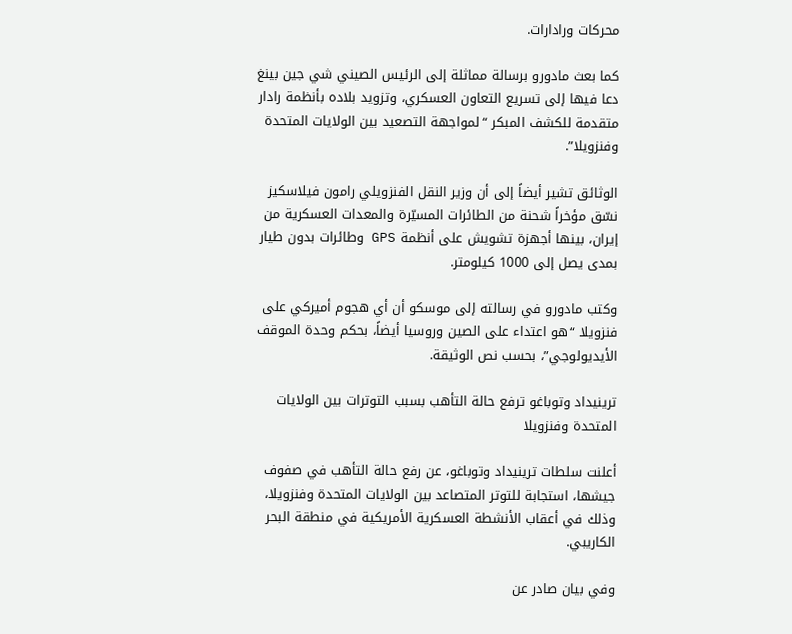محركات ورادارات.

كما بعث مادورو برسالة مماثلة إلى الرئيس الصيني شي جين بينغ دعا فيها إلى تسريع التعاون العسكري، وتزويد بلاده بأنظمة رادار متقدمة للكشف المبكر “لمواجهة التصعيد بين الولايات المتحدة وفنزويلا”.

الوثائق تشير أيضاً إلى أن وزير النقل الفنزويلي رامون فيلاسكيز نسّق مؤخراً شحنة من الطائرات المسيّرة والمعدات العسكرية من إيران، بينها أجهزة تشويش على أنظمة GPS وطائرات بدون طيار بمدى يصل إلى 1000 كيلومتر.

وكتب مادورو في رسالته إلى موسكو أن أي هجوم أميركي على فنزويلا “هو اعتداء على الصين وروسيا أيضاً، بحكم وحدة الموقف الأيديولوجي”، بحسب نص الوثيقة.

ترينيداد وتوباغو ترفع حالة التأهب بسبب التوترات بين الولايات المتحدة وفنزويلا

أعلنت سلطات ترينيداد وتوباغو، عن رفع حالة التأهب في صفوف جيشها، استجابة للتوتر المتصاعد بين الولايات المتحدة وفنزويلا، وذلك في أعقاب الأنشطة العسكرية الأمريكية في منطقة البحر الكاريبي.

وفي بيان صادر عن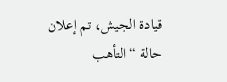قيادة الجيش، تم إعلان حالة “التأهب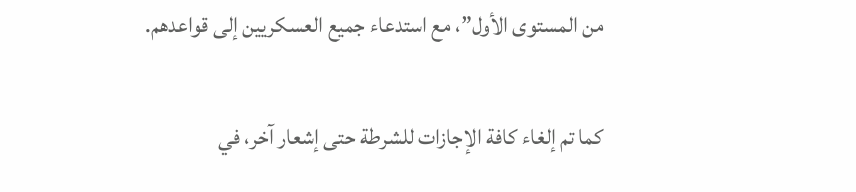من المستوى الأول”، مع استدعاء جميع العسكريين إلى قواعدهم.

كما تم إلغاء كافة الإجازات للشرطة حتى إشعار آخر، في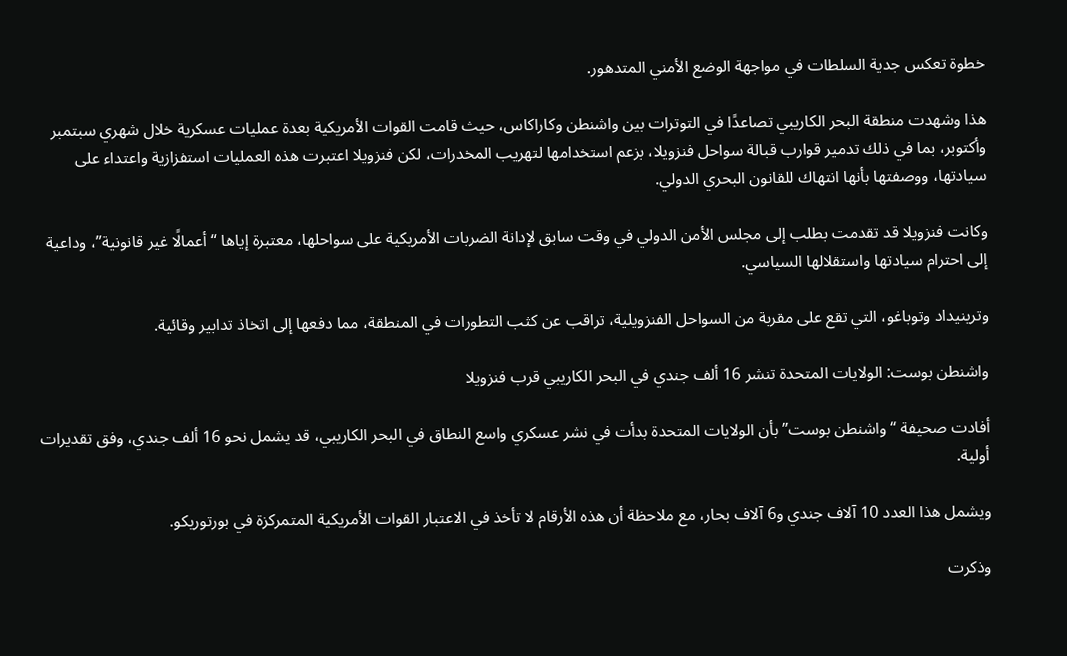خطوة تعكس جدية السلطات في مواجهة الوضع الأمني المتدهور.

هذا وشهدت منطقة البحر الكاريبي تصاعدًا في التوترات بين واشنطن وكاراكاس، حيث قامت القوات الأمريكية بعدة عمليات عسكرية خلال شهري سبتمبر وأكتوبر، بما في ذلك تدمير قوارب قبالة سواحل فنزويلا، بزعم استخدامها لتهريب المخدرات، لكن فنزويلا اعتبرت هذه العمليات استفزازية واعتداء على سيادتها، ووصفتها بأنها انتهاك للقانون البحري الدولي.

وكانت فنزويلا قد تقدمت بطلب إلى مجلس الأمن الدولي في وقت سابق لإدانة الضربات الأمريكية على سواحلها، معتبرة إياها “أعمالًا غير قانونية”، وداعية إلى احترام سيادتها واستقلالها السياسي.

وترينيداد وتوباغو، التي تقع على مقربة من السواحل الفنزويلية، تراقب عن كثب التطورات في المنطقة، مما دفعها إلى اتخاذ تدابير وقائية.

واشنطن بوست: الولايات المتحدة تنشر 16 ألف جندي في البحر الكاريبي قرب فنزويلا

أفادت صحيفة “واشنطن بوست” بأن الولايات المتحدة بدأت في نشر عسكري واسع النطاق في البحر الكاريبي، قد يشمل نحو 16 ألف جندي، وفق تقديرات أولية.

ويشمل هذا العدد 10 آلاف جندي و6 آلاف بحار، مع ملاحظة أن هذه الأرقام لا تأخذ في الاعتبار القوات الأمريكية المتمركزة في بورتوريكو.

وذكرت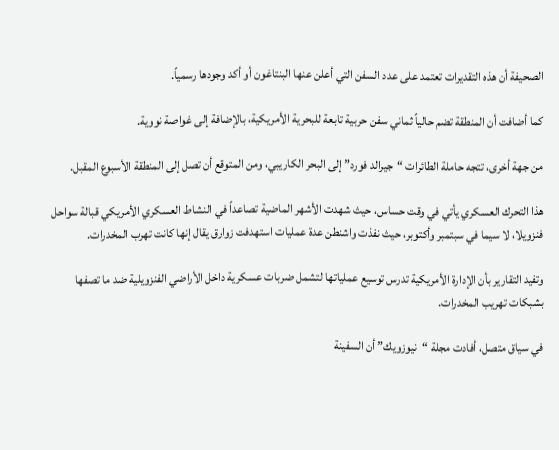الصحيفة أن هذه التقديرات تعتمد على عدد السفن التي أعلن عنها البنتاغون أو أكد وجودها رسمياً.

كما أضافت أن المنطقة تضم حالياً ثماني سفن حربية تابعة للبحرية الأمريكية، بالإضافة إلى غواصة نووية.

من جهة أخرى، تتجه حاملة الطائرات “جيرالد فورد” إلى البحر الكاريبي، ومن المتوقع أن تصل إلى المنطقة الأسبوع المقبل.

هذا التحرك العسكري يأتي في وقت حساس، حيث شهدت الأشهر الماضية تصاعداً في النشاط العسكري الأمريكي قبالة سواحل فنزويلا، لا سيما في سبتمبر وأكتوبر، حيث نفذت واشنطن عدة عمليات استهدفت زوارق يقال إنها كانت تهرب المخدرات.

وتفيد التقارير بأن الإدارة الأمريكية تدرس توسيع عملياتها لتشمل ضربات عسكرية داخل الأراضي الفنزويلية ضد ما تصفها بشبكات تهريب المخدرات.

في سياق متصل، أفادت مجلة “نيوزويك” أن السفينة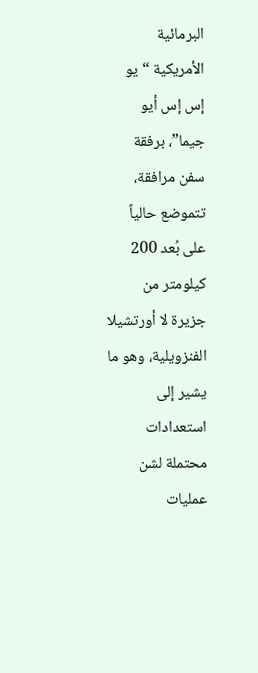البرمائية الأمريكية “يو إس إس أيو جيما”، برفقة سفن مرافقة، تتموضع حالياً على بُعد 200 كيلومتر من جزيرة لا أورتشيلا الفنزويلية، وهو ما يشير إلى استعدادات محتملة لشن عمليات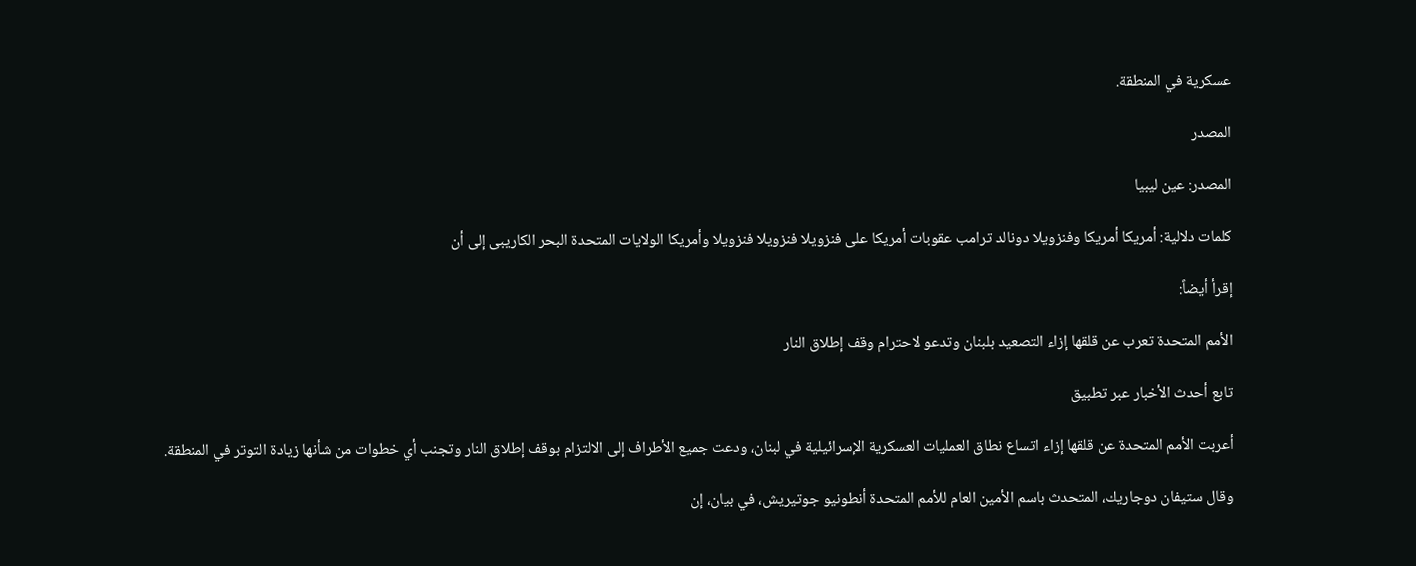عسكرية في المنطقة.

المصدر

المصدر: عين ليبيا

كلمات دلالية: أمريكا أمريكا وفنزويلا دونالد ترامب عقوبات أمريكا على فنزويلا فنزويلا فنزويلا وأمريكا الولایات المتحدة البحر الکاریبی إلى أن

إقرأ أيضاً:

الأمم المتحدة تعرب عن قلقها إزاء التصعيد بلبنان وتدعو لاحترام وقف إطلاق النار

تابع أحدث الأخبار عبر تطبيق

أعربت الأمم المتحدة عن قلقها إزاء اتساع نطاق العمليات العسكرية الإسرائيلية في لبنان، ودعت جميع الأطراف إلى الالتزام بوقف إطلاق النار وتجنب أي خطوات من شأنها زيادة التوتر في المنطقة.

وقال ستيفان دوجاريك، المتحدث باسم الأمين العام للأمم المتحدة أنطونيو جوتيريش، في بيان، إن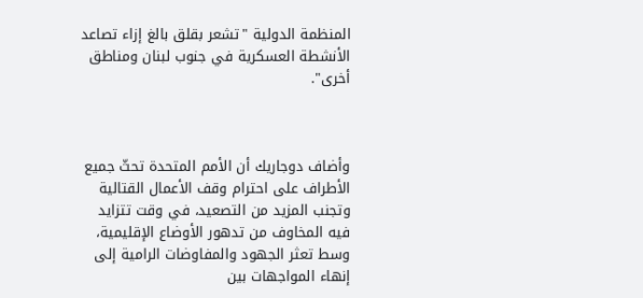المنظمة الدولية "تشعر بقلق بالغ إزاء تصاعد الأنشطة العسكرية في جنوب لبنان ومناطق أخرى".



وأضاف دوجاريك أن الأمم المتحدة تحثّ جميع الأطراف على احترام وقف الأعمال القتالية وتجنب المزيد من التصعيد، في وقت تتزايد فيه المخاوف من تدهور الأوضاع الإقليمية، وسط تعثر الجهود والمفاوضات الرامية إلى إنهاء المواجهات بين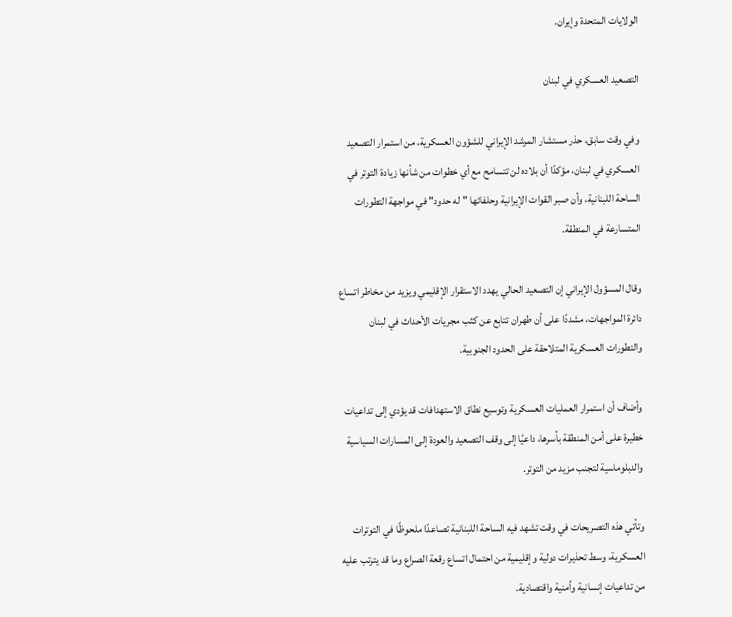الولايات المتحدة وإيران.

التصعيد العسكري في لبنان

وفي وقت سابق، حذر مستشار المرشد الإيراني للشؤون العسكرية، من استمرار التصعيد العسكري في لبنان، مؤكدًا أن بلاده لن تتسامح مع أي خطوات من شأنها زيادة التوتر في الساحة اللبنانية، وأن صبر القوات الإيرانية وحلفائها "له حدود" في مواجهة التطورات المتسارعة في المنطقة.

وقال المسؤول الإيراني إن التصعيد الحالي يهدد الاستقرار الإقليمي ويزيد من مخاطر اتساع دائرة المواجهات، مشددًا على أن طهران تتابع عن كثب مجريات الأحداث في لبنان والتطورات العسكرية المتلاحقة على الحدود الجنوبية.

وأضاف أن استمرار العمليات العسكرية وتوسيع نطاق الاستهدافات قد يؤدي إلى تداعيات خطيرة على أمن المنطقة بأسرها، داعيًا إلى وقف التصعيد والعودة إلى المسارات السياسية والدبلوماسية لتجنب مزيد من التوتر.

وتأتي هذه التصريحات في وقت تشهد فيه الساحة اللبنانية تصاعدًا ملحوظًا في التوترات العسكرية، وسط تحذيرات دولية وإقليمية من احتمال اتساع رقعة الصراع وما قد يترتب عليه من تداعيات إنسانية وأمنية واقتصادية.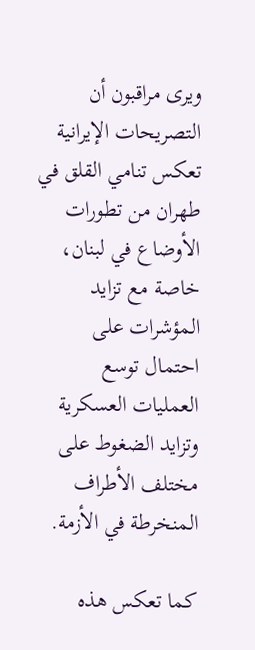ويرى مراقبون أن التصريحات الإيرانية تعكس تنامي القلق في طهران من تطورات الأوضاع في لبنان، خاصة مع تزايد المؤشرات على احتمال توسع العمليات العسكرية وتزايد الضغوط على مختلف الأطراف المنخرطة في الأزمة.

كما تعكس هذه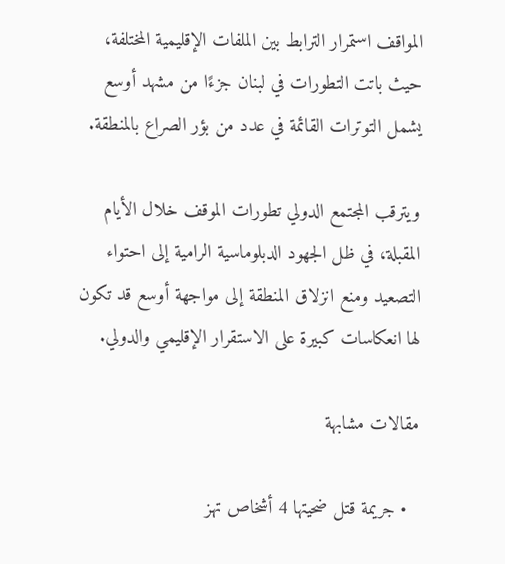المواقف استمرار الترابط بين الملفات الإقليمية المختلفة، حيث باتت التطورات في لبنان جزءًا من مشهد أوسع يشمل التوترات القائمة في عدد من بؤر الصراع بالمنطقة.

ويترقب المجتمع الدولي تطورات الموقف خلال الأيام المقبلة، في ظل الجهود الدبلوماسية الرامية إلى احتواء التصعيد ومنع انزلاق المنطقة إلى مواجهة أوسع قد تكون لها انعكاسات كبيرة على الاستقرار الإقليمي والدولي.

مقالات مشابهة

  • جريمة قتل ضحيتها 4 أشخاص تهز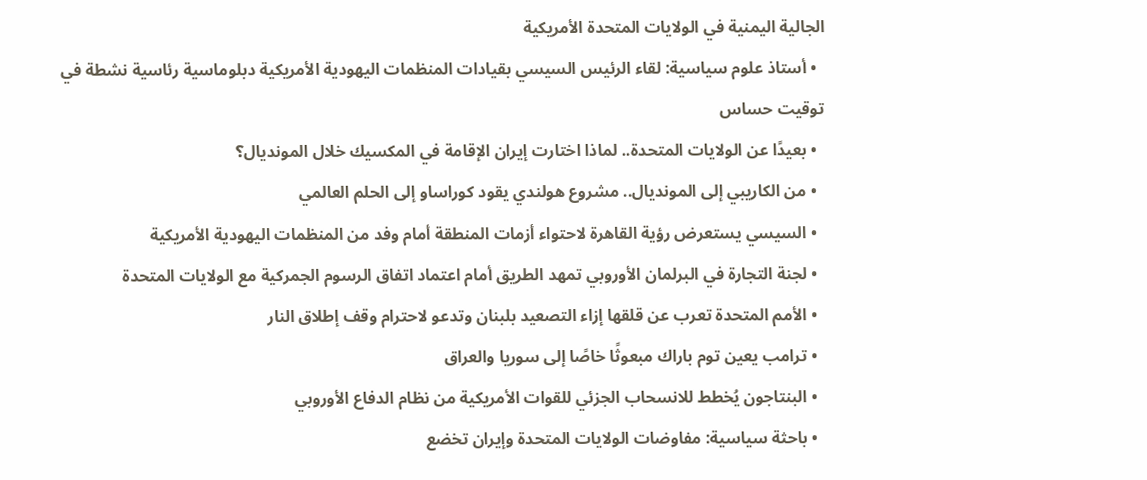الجالية اليمنية في الولايات المتحدة الأمريكية
  • أستاذ علوم سياسية: لقاء الرئيس السيسي بقيادات المنظمات اليهودية الأمريكية دبلوماسية رئاسية نشطة في توقيت حساس
  • بعيدًا عن الولايات المتحدة.. لماذا اختارت إيران الإقامة في المكسيك خلال المونديال؟
  • من الكاريبي إلى المونديال.. مشروع هولندي يقود كوراساو إلى الحلم العالمي
  • السيسي يستعرض رؤية القاهرة لاحتواء أزمات المنطقة أمام وفد من المنظمات اليهودية الأمريكية
  • لجنة التجارة في البرلمان الأوروبي تمهد الطريق أمام اعتماد اتفاق الرسوم الجمركية مع الولايات المتحدة
  • الأمم المتحدة تعرب عن قلقها إزاء التصعيد بلبنان وتدعو لاحترام وقف إطلاق النار
  • ترامب يعين توم باراك مبعوثًا خاصًا إلى سوريا والعراق
  • البنتاجون يُخطط للانسحاب الجزئي للقوات الأمريكية من نظام الدفاع الأوروبي
  • باحثة سياسية: مفاوضات الولايات المتحدة وإيران تخضع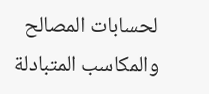لحسابات المصالح والمكاسب المتبادلة